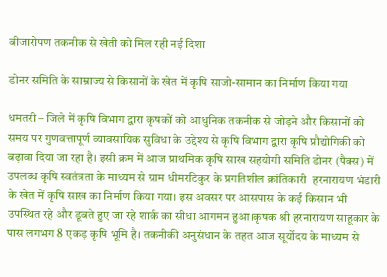बीजारोपण तकनीक से खेती को मिल रही नई दिशा

डोनर समिति के साम्राज्य से किसानों के खेत में कृषि साजो-सामान का निर्माण किया गया

धमतरी – जिले में कृषि विभाग द्वारा कृषकों को आधुनिक तकनीक से जोड़ने और किसानों को समय पर गुणवत्तापूर्ण व्यावसायिक सुविधा के उद्देश्य से कृषि विभाग द्वारा कृषि प्रौद्योगिकी को बढ़ावा दिया जा रहा है। इसी क्रम में आज प्राथमिक कृषि साख सहयोगी समिति डोनर (पैक्स) में उपलब्ध कृषि स्वतंत्रता के माध्यम से ग्राम धीमरटिकुर के प्रगतिशील क्रांतिकारी  हरनारायण भंडारी के खेत में कृषि साख का निर्माण किया गया। इस अवसर पर आसपास के कई किसान भी उपस्थित रहे और डूबते हुए जा रहे शार्क का सीधा आगमन हुआ।कृषक श्री हरनारायण साहूकार के पास लगभग 8 एकड़ कृषि भूमि है। तकनीकी अनुसंधान के तहत आज सूर्योदय के माध्यम से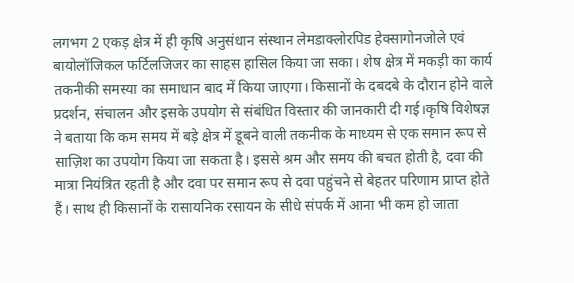लगभग 2 एकड़ क्षेत्र में ही कृषि अनुसंधान संस्थान लेमडाक्लोरपिड हेक्सागोनजोले एवं बायोलॉजिकल फर्टिलजिजर का साहस हासिल किया जा सका। शेष क्षेत्र में मकड़ी का कार्य तकनीकी समस्या का समाधान बाद में किया जाएगा। किसानों के दबदबे के दौरान होने वाले प्रदर्शन, संचालन और इसके उपयोग से संबंधित विस्तार की जानकारी दी गई।कृषि विशेषज्ञ ने बताया कि कम समय में बड़े क्षेत्र में डूबने वाली तकनीक के माध्यम से एक समान रूप से साज़िश का उपयोग किया जा सकता है। इससे श्रम और समय की बचत होती है, दवा की मात्रा नियंत्रित रहती है और दवा पर समान रूप से दवा पहुंचने से बेहतर परिणाम प्राप्त होते हैं। साथ ही किसानों के रासायनिक रसायन के सीधे संपर्क में आना भी कम हो जाता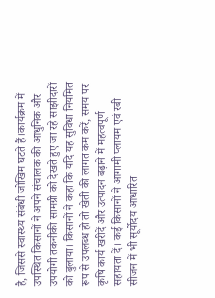है, जिससे स्वास्थ्य संबंधी जोखिम घटते हैं।कार्यक्रम में उपस्थित किसानों ने अपने संचालक की आधुनिक और उपयोगी तकनीकी सामग्री को देखते हुए जा रहे साझीदारों को बुलाया। किसानों ने कहा कि यदि यह सुविधा नियमित रूप से उपलब्ध हो तो खेती की लागत कम करें, समय पर कृषि कार्य खरीदें और उत्पादन बढ़ाने में महत्वपूर्ण सहायता दें। कई किसानों ने आगामी प्लायम एवं रबी सीजन में भी सूर्योदय आधारित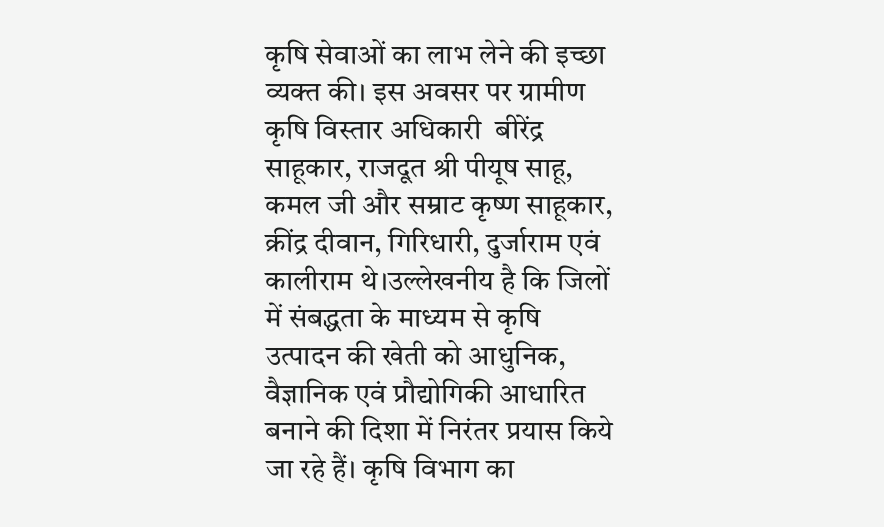कृषि सेवाओं का लाभ लेने की इच्छा व्यक्त की। इस अवसर पर ग्रामीण कृषि विस्तार अधिकारी  बीरेंद्र साहूकार, राजदूत श्री पीयूष साहू,  कमल जी और सम्राट कृष्ण साहूकार,  क्रींद्र दीवान, गिरिधारी, दुर्जाराम एवं  कालीराम थे।उल्लेखनीय है कि जिलों में संबद्धता के माध्यम से कृषि उत्पादन की खेती को आधुनिक, वैज्ञानिक एवं प्रौद्योगिकी आधारित बनाने की दिशा में निरंतर प्रयास किये जा रहे हैं। कृषि विभाग का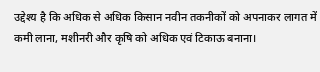उद्देश्य है कि अधिक से अधिक किसान नवीन तकनीकों को अपनाकर लागत में कमी लाना, मशीनरी और कृषि को अधिक एवं टिकाऊ बनाना।